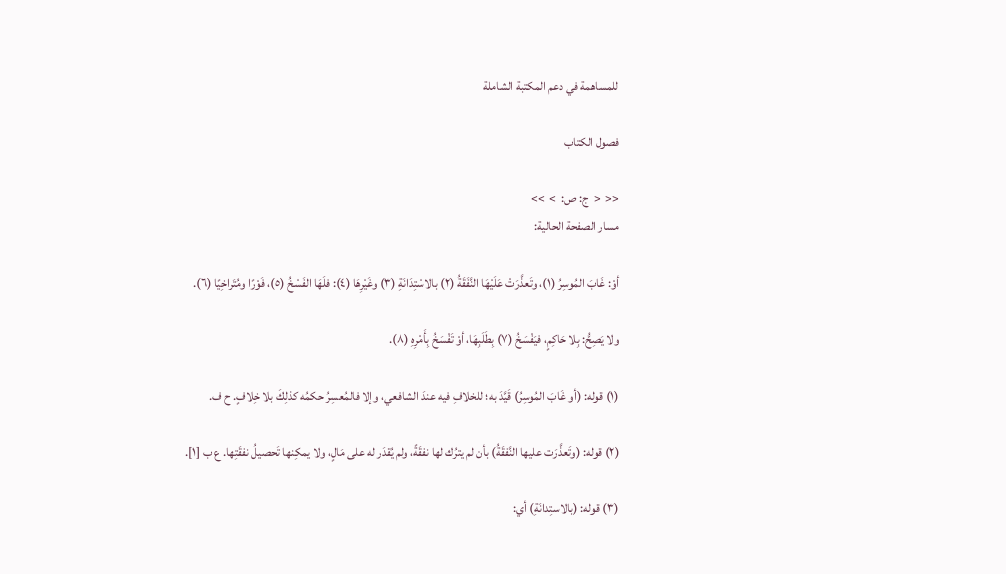للمساهمة في دعم المكتبة الشاملة

فصول الكتاب

<<  <  ج: ص:  >  >>
مسار الصفحة الحالية:

أوْ: غَابَ المُوسِرُ (١)، وتَعذَّرَتْ عَلَيْهَا النَّفَقَةُ (٢) بالاسْتِدَانَةِ (٣) وغَيْرِهَا (٤): فلَهَا الفَسْخُ (٥)، فَوْرًا ومُتَراخِيًا (٦).

ولا يَصِحُّ: بِلا حَاكِمٍ، فيَفْسَخُ (٧) بِطَلَبِهَا، أوْ تَفْسَخُ بِأَمْرِهِ (٨).

(١) قوله: (أو غَابَ المُوسِرُ) قَيَّدَ به؛ للخلافِ فيه عندَ الشافعي، وإلا فالمُعسِرُ حكمُه كذلِكَ بلا خِلافٍ. ح ف.

(٢) قوله: (وتَعذَّرَت عليها النَّفقَةُ) بأن لم يترُك لها نفقَةً، ولم يُقدَر له على مَالٍ، ولا يمكِنها تَحصيلُ نفقَتِها. ع ب [١].

(٣) قوله: (بالاستِدانَةِ) أي: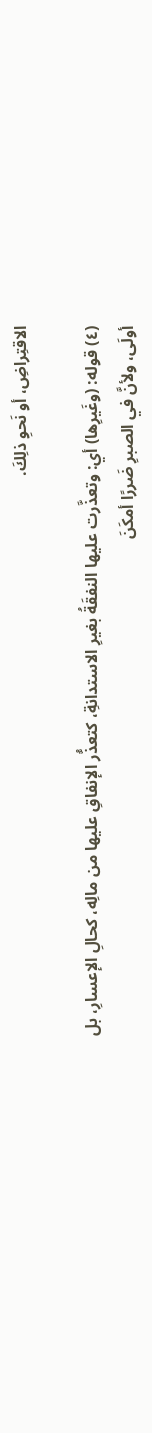الاقتِراضِ، أو نَحوِ ذلِكَ.

(٤) قوله: (وغَيرِها) أي: وتعذَّرت عليها النفقَةُ بغيرِ الاستدانةِ، كتعذُّر الإنفاقِ عليها من مالِه، كحالِ الإعسارِ، بل أولَى، ولأنَّ في الصبرِ ضَررًا أمكَنَ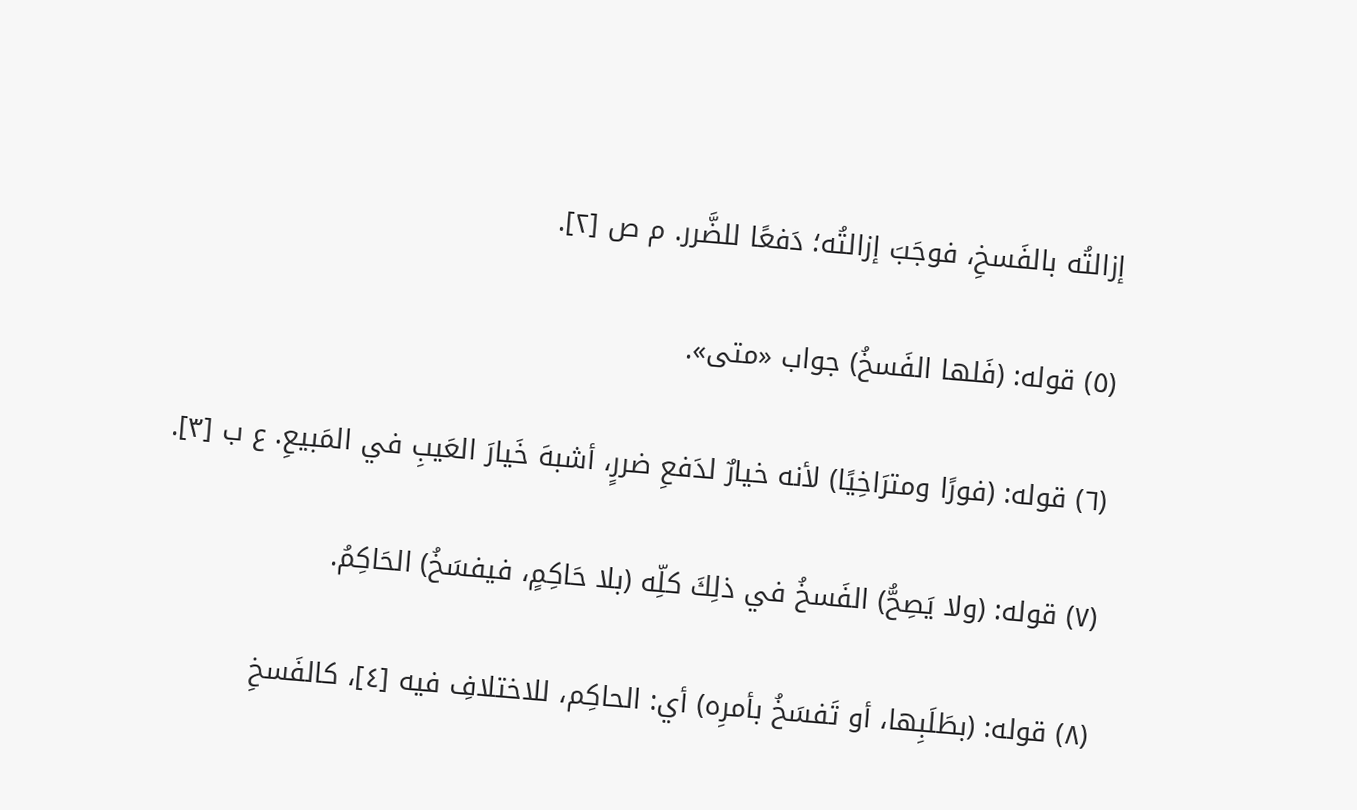إزالتُه بالفَسخِ، فوجَبَ إزالتُه؛ دَفعًا للضَّرر. م ص [٢].

(٥) قوله: (فَلها الفَسخُ) جواب «متى».

(٦) قوله: (فورًا ومترَاخِيًا) لأنه خيارٌ لدَفعِ ضررٍ، أشبهَ خَيارَ العَيبِ في المَبيعِ. ع ب [٣].

(٧) قوله: (ولا يَصِحُّ) الفَسخُ في ذلِكَ كلِّه (بلا حَاكِمٍ، فيفسَخُ) الحَاكِمُ.

(٨) قوله: (بطَلَبِها، أو تَفسَخُ بأمرِه) أي: الحاكِم، للاختلافِ فيه [٤]، كالفَسخِ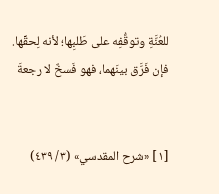للعُنَّةِ وتوقُّفِه على طَلبِها؛ لأنه لِحقِّها. فإن فَرَّق بينَهما، فهو فَسخٌ لا رجعةَ


[١] «شرح المقدسي» (٣/ ٤٣٩)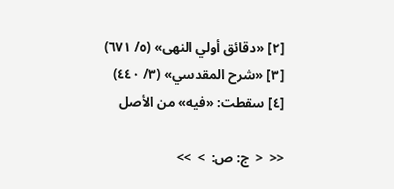[٢] «دقائق أولي النهى» (٥/ ٦٧١)
[٣] «شرح المقدسي» (٣/ ٤٤٠)
[٤] سقطت: «فيه» من الأصل

<<  <  ج: ص:  >  >>